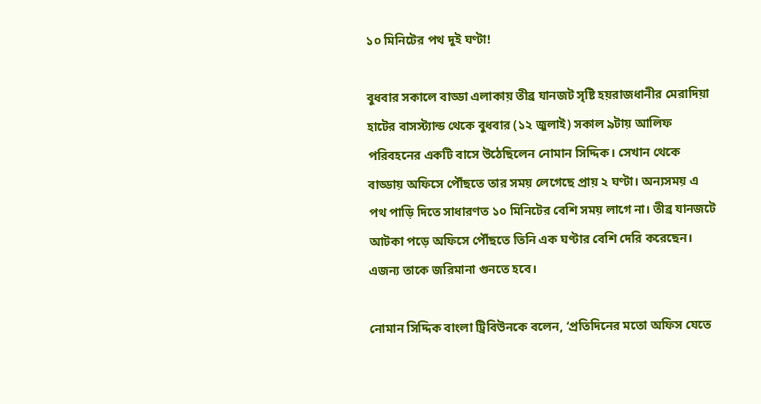১০ মিনিটের পথ দুই ঘণ্টা!

বুধবার সকালে বাড্ডা এলাকায় তীব্র যানজট সৃষ্টি হয়রাজধানীর মেরাদিয়া হাটের বাসস্ট্যান্ড থেকে বুধবার (১২ জুলাই) সকাল ৯টায় আলিফ পরিবহনের একটি বাসে উঠেছিলেন নোমান সিদ্দিক। সেখান থেকে বাড্ডায় অফিসে পৌঁছতে তার সময় লেগেছে প্রায় ২ ঘণ্টা। অন্যসময় এ পথ পাড়ি দিতে সাধারণত ১০ মিনিটের বেশি সময় লাগে না। তীব্র যানজটে আটকা পড়ে অফিসে পৌঁছতে তিনি এক ঘণ্টার বেশি দেরি করেছেন। এজন্য তাকে জরিমানা গুনতে হবে।

নোমান সিদ্দিক বাংলা ট্রিবিউনকে বলেন, ‘প্রতিদিনের মতো অফিস যেতে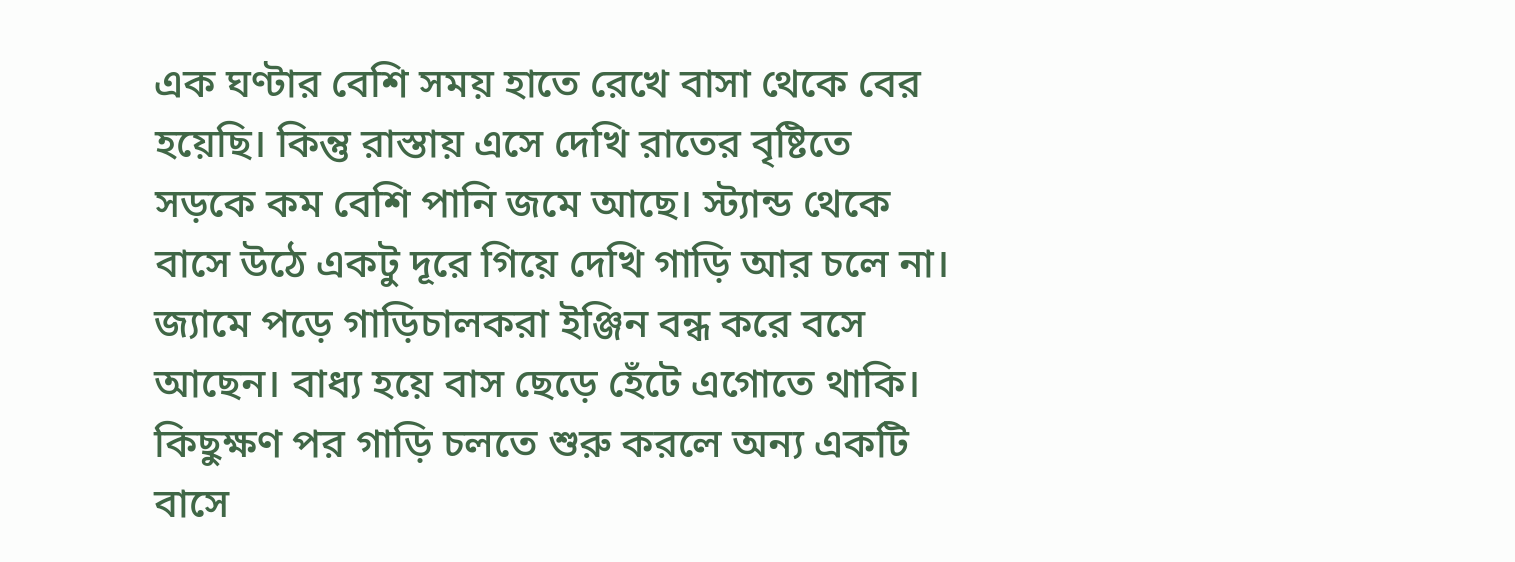এক ঘণ্টার বেশি সময় হাতে রেখে বাসা থেকে বের হয়েছি। কিন্তু রাস্তায় এসে দেখি রাতের বৃষ্টিতে সড়কে কম বেশি পানি জমে আছে। স্ট্যান্ড থেকে বাসে উঠে একটু দূরে গিয়ে দেখি গাড়ি আর চলে না। জ্যামে পড়ে গাড়িচালকরা ইঞ্জিন বন্ধ করে বসে আছেন। বাধ্য হয়ে বাস ছেড়ে হেঁটে এগোতে থাকি। কিছুক্ষণ পর গাড়ি চলতে শুরু করলে অন্য একটি বাসে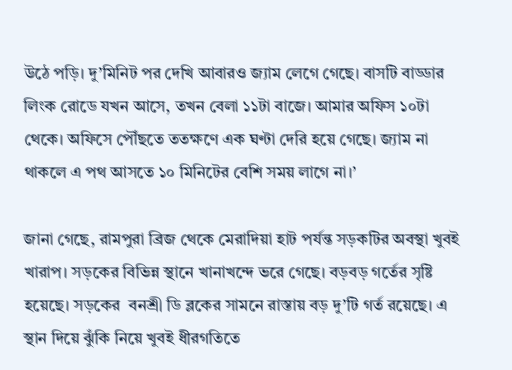উঠে পড়ি। দু’মিনিট পর দেখি আবারও জ্যাম লেগে গেছে। বাসটি বাড্ডার লিংক রোডে যখন আসে, তখন বেলা ১১টা বাজে। আমার অফিস ১০টা থেকে। অফিসে পৌঁছতে ততক্ষণে এক ঘণ্টা দেরি হয়ে গেছে। জ্যাম না থাকলে এ পথ আসতে ১০ মিনিটের বেশি সময় লাগে না।’

জানা গেছে, রামপুরা ব্রিজ থেকে মেরাদিয়া হাট পর্যন্ত সড়কটির অবস্থা খুবই খারাপ। সড়কের বিভিন্ন স্থানে খানাখন্দে ভরে গেছে। বড়বড় গর্তের সৃষ্টি হয়েছে। সড়কের  বনশ্রী ডি ব্লকের সামনে রাস্তায় বড় দু’টি গর্ত রয়েছে। এ স্থান দিয়ে ঝুঁকি নিয়ে খুবই ধীরগতিতে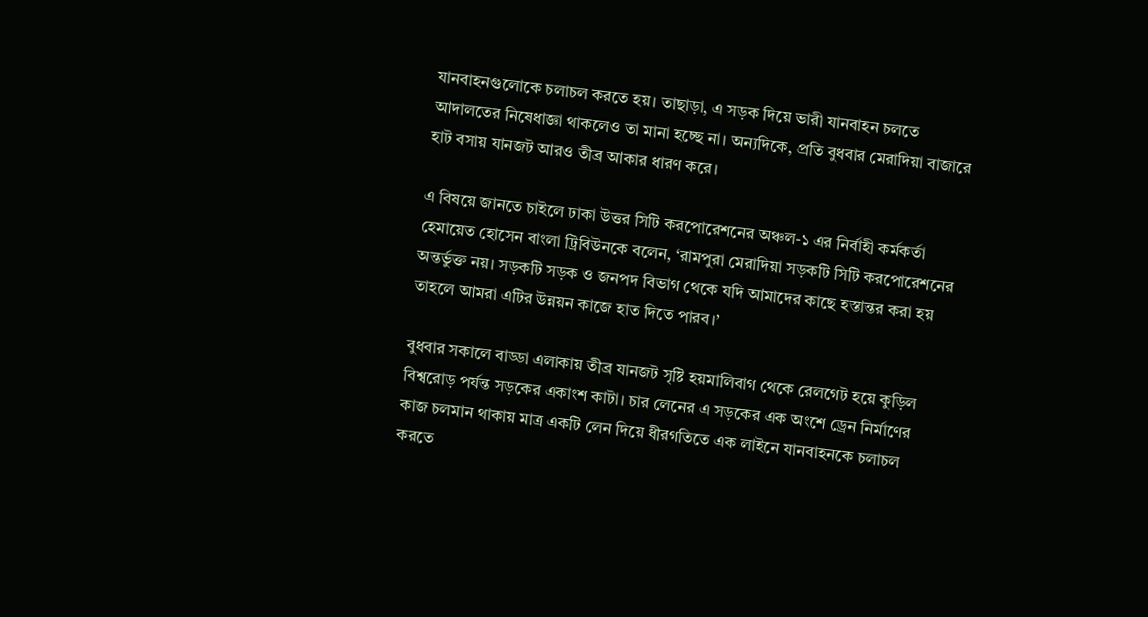যানবাহনগুলোকে চলাচল করতে হয়। তাছাড়া, এ সড়ক দিয়ে ভারী যানবাহন চলতে আদালতের নিষেধাজ্ঞা থাকলেও তা মানা হচ্ছে না। অন্যদিকে, প্রতি বুধবার মেরাদিয়া বাজারে হাট বসায় যানজট আরও তীব্র আকার ধারণ করে।

এ বিষয়ে জানতে চাইলে ঢাকা উত্তর সিটি করপোরেশনের অঞ্চল-১ এর নির্বাহী কর্মকর্তা হেমায়েত হোসেন বাংলা ট্রিবিউনকে বলেন, ‘রামপুরা মেরাদিয়া সড়কটি সিটি করপোরেশনের অন্তর্ভুক্ত নয়। সড়কটি সড়ক ও জনপদ বিভাগ থেকে যদি আমাদের কাছে হস্তান্তর করা হয় তাহলে আমরা এটির উন্নয়ন কাজে হাত দিতে পারব।’

বুধবার সকালে বাড্ডা এলাকায় তীব্র যানজট সৃষ্টি হয়মালিবাগ থেকে রেলগেট হয়ে কুড়িল বিশ্বরোড় পর্যন্ত সড়কের একাংশ কাটা। চার লেনের এ সড়কের এক অংশে ড্রেন নির্মাণের কাজ চলমান থাকায় মাত্র একটি লেন দিয়ে ধীরগতিতে এক লাইনে যানবাহনকে চলাচল করতে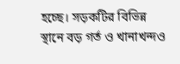হচ্ছে। সড়কটির বিভিন্ন স্থানে বড় গর্ত ও খানাখন্দও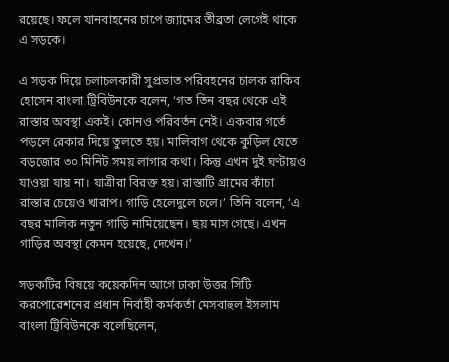রয়েছে। ফলে যানবাহনের চাপে জ্যামের তীব্রতা লেগেই থাকে এ সড়কে।

এ সড়ক দিয়ে চলাচলকারী সুপ্রভাত পরিবহনের চালক রাকিব হোসেন বাংলা ট্রিবিউনকে বলেন, ‘গত তিন বছর থেকে এই রাস্তার অবস্থা একই। কোনও পরিবর্তন নেই। একবার গর্তে পড়লে রেকার দিয়ে তুলতে হয়। মালিবাগ থেকে কুড়িল যেতে বড়জোর ৩০ মিনিট সময় লাগার কথা। কিন্তু এখন দুই ঘণ্টায়ও যাওয়া যায় না। যাত্রীরা বিরক্ত হয়। রাস্তাটি গ্রামের কাঁচা রাস্তার চেয়েও খারাপ। গাড়ি হেলেদুলে চলে।’ তিনি বলেন, ‘এ বছর মালিক নতুন গাড়ি নামিয়েছেন। ছয় মাস গেছে। এখন গাড়ির অবস্থা কেমন হয়েছে, দেখেন।’

সড়কটির বিষয়ে কয়েকদিন আগে ঢাকা উত্তর সিটি করপোরেশনের প্রধান নির্বাহী কর্মকর্তা মেসবাহুল ইসলাম বাংলা ট্রিবিউনকে বলেছিলেন,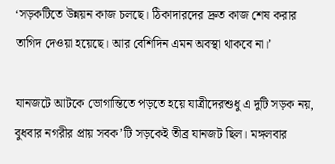‘সড়কটিতে উন্নয়ন কাজ চলছে। ঠিকাদারদের দ্রুত কাজ শেষ করার তাগিদ দেওয়া হয়েছে। আর বেশিদিন এমন অবস্থা থাকবে না।’

যানজটে আটকে ভোগান্তিতে পড়তে হয়ে যাত্রীদেরশুধু এ দুটি সড়ক নয়, বুধবার নগরীর প্রায় সবক’টি সড়কেই তীব্র যানজট ছিল। মঙ্গলবার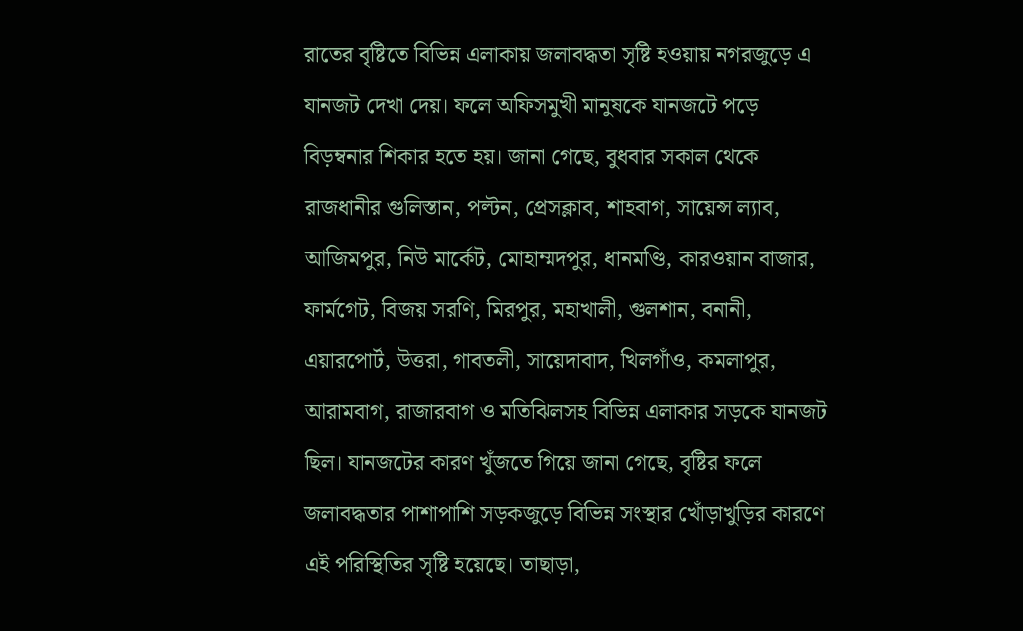রাতের বৃষ্টিতে বিভিন্ন এলাকায় জলাবদ্ধতা সৃষ্টি হওয়ায় নগরজুড়ে এ যানজট দেখা দেয়। ফলে অফিসমুখী মানুষকে যানজটে পড়ে বিড়ম্বনার শিকার হতে হয়। জানা গেছে, বুধবার সকাল থেকে রাজধানীর গুলিস্তান, পল্টন, প্রেসক্লাব, শাহবাগ, সায়েন্স ল্যাব, আজিমপুর, নিউ মার্কেট, মোহাম্মদপুর, ধানমণ্ডি, কারওয়ান বাজার, ফার্মগেট, বিজয় সরণি, মিরপুর, মহাখালী, গুলশান, বনানী, এয়ারপোর্ট, উত্তরা, গাবতলী, সায়েদাবাদ, খিলগাঁও, কমলাপুর, আরামবাগ, রাজারবাগ ও মতিঝিলসহ বিভিন্ন এলাকার সড়কে যানজট ছিল। যানজটের কারণ খুঁজতে গিয়ে জানা গেছে, বৃষ্টির ফলে জলাবদ্ধতার পাশাপাশি সড়কজুড়ে বিভিন্ন সংস্থার খোঁড়াখুড়ির কারণে এই পরিস্থিতির সৃষ্টি হয়েছে। তাছাড়া,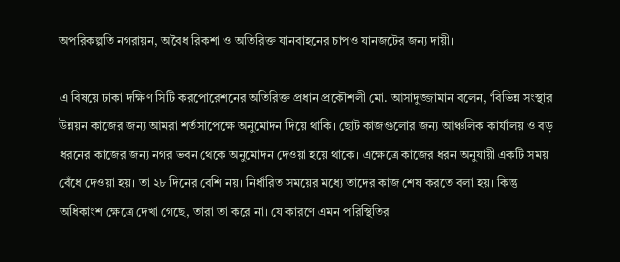অপরিকল্পতি নগরায়ন, অবৈধ রিকশা ও অতিরিক্ত যানবাহনের চাপও যানজটের জন্য দায়ী।

এ বিষয়ে ঢাকা দক্ষিণ সিটি করপোরেশনের অতিরিক্ত প্রধান প্রকৌশলী মো. আসাদুজ্জামান বলেন, ‘বিভিন্ন সংস্থার উন্নয়ন কাজের জন্য আমরা শর্তসাপেক্ষে অনুমোদন দিয়ে থাকি। ছোট কাজগুলোর জন্য আঞ্চলিক কার্যালয় ও বড় ধরনের কাজের জন্য নগর ভবন থেকে অনুমোদন দেওয়া হয়ে থাকে। এক্ষেত্রে কাজের ধরন অনুযায়ী একটি সময় বেঁধে দেওয়া হয়। তা ২৮ দিনের বেশি নয়। নির্ধারিত সময়ের মধ্যে তাদের কাজ শেষ করতে বলা হয়। কিন্তু অধিকাংশ ক্ষেত্রে দেখা গেছে, তারা তা করে না। যে কারণে এমন পরিস্থিতির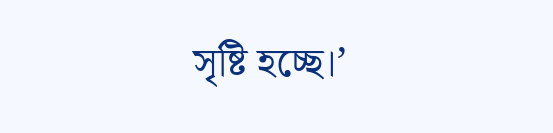সৃষ্টি হচ্ছে।’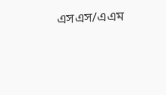এসএস/এএম